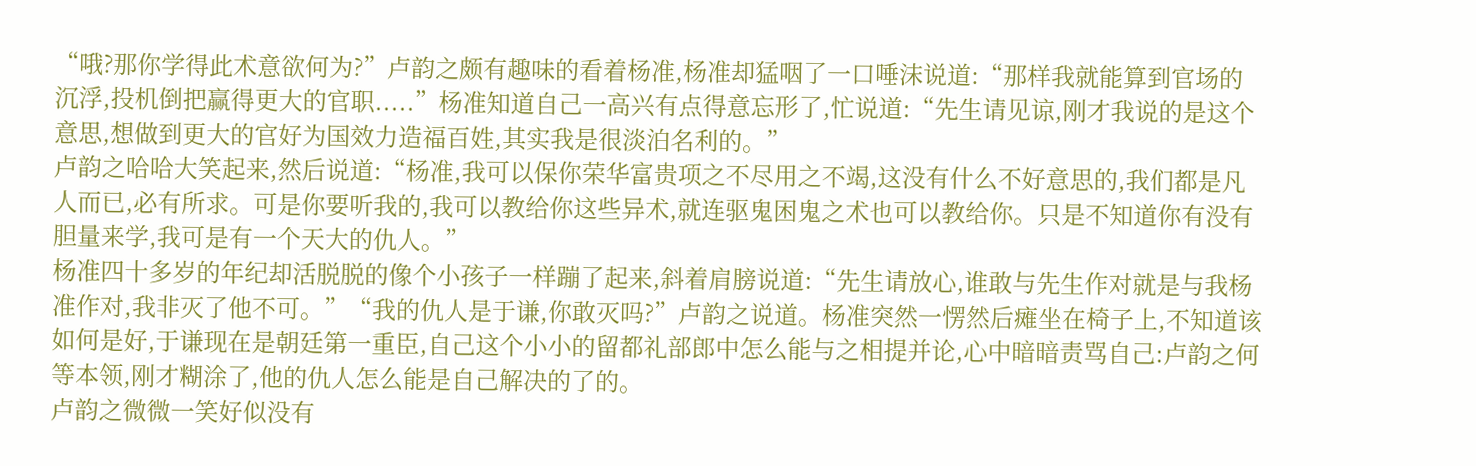“哦?那你学得此术意欲何为?”卢韵之颇有趣味的看着杨准,杨准却猛咽了一口唾沫说道:“那样我就能算到官场的沉浮,投机倒把赢得更大的官职.....”杨准知道自己一高兴有点得意忘形了,忙说道:“先生请见谅,刚才我说的是这个意思,想做到更大的官好为国效力造福百姓,其实我是很淡泊名利的。”
卢韵之哈哈大笑起来,然后说道:“杨准,我可以保你荣华富贵项之不尽用之不竭,这没有什么不好意思的,我们都是凡人而已,必有所求。可是你要听我的,我可以教给你这些异术,就连驱鬼困鬼之术也可以教给你。只是不知道你有没有胆量来学,我可是有一个天大的仇人。”
杨准四十多岁的年纪却活脱脱的像个小孩子一样蹦了起来,斜着肩膀说道:“先生请放心,谁敢与先生作对就是与我杨准作对,我非灭了他不可。”“我的仇人是于谦,你敢灭吗?”卢韵之说道。杨准突然一愣然后瘫坐在椅子上,不知道该如何是好,于谦现在是朝廷第一重臣,自己这个小小的留都礼部郎中怎么能与之相提并论,心中暗暗责骂自己:卢韵之何等本领,刚才糊涂了,他的仇人怎么能是自己解决的了的。
卢韵之微微一笑好似没有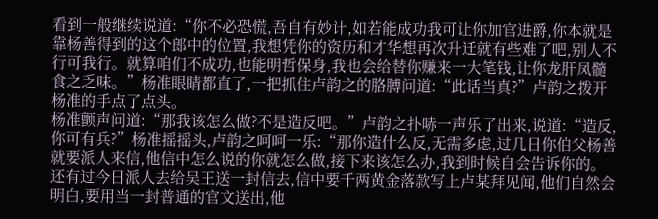看到一般继续说道:“你不必恐慌,吾自有妙计,如若能成功我可让你加官进爵,你本就是靠杨善得到的这个郎中的位置,我想凭你的资历和才华想再次升迁就有些难了吧,别人不行可我行。就算咱们不成功,也能明哲保身,我也会给替你赚来一大笔钱,让你龙肝凤髓食之乏味。”杨准眼睛都直了,一把抓住卢韵之的胳膊问道:“此话当真?”卢韵之拨开杨准的手点了点头。
杨准颤声问道:“那我该怎么做?不是造反吧。”卢韵之扑哧一声乐了出来,说道:“造反,你可有兵?”杨准摇摇头,卢韵之呵呵一乐:“那你造什么反,无需多虑,过几日你伯父杨善就要派人来信,他信中怎么说的你就怎么做,接下来该怎么办,我到时候自会告诉你的。还有过今日派人去给吴王送一封信去,信中要千两黄金落款写上卢某拜见闻,他们自然会明白,要用当一封普通的官文送出,他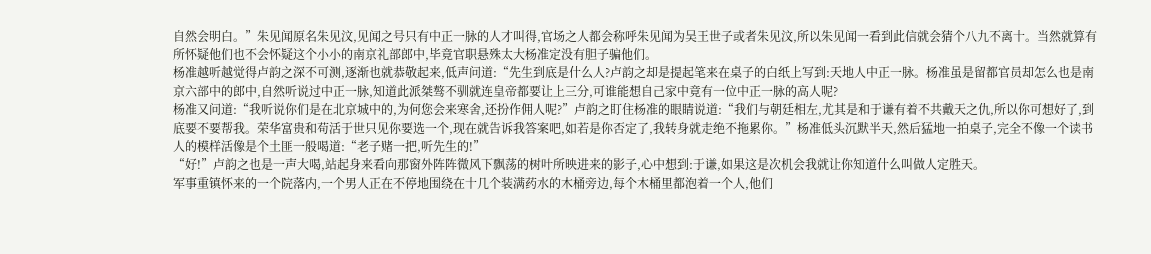自然会明白。”朱见闻原名朱见汶,见闻之号只有中正一脉的人才叫得,官场之人都会称呼朱见闻为吴王世子或者朱见汶,所以朱见闻一看到此信就会猜个八九不离十。当然就算有所怀疑他们也不会怀疑这个小小的南京礼部郎中,毕竟官职悬殊太大杨准定没有胆子骗他们。
杨准越听越觉得卢韵之深不可测,逐渐也就恭敬起来,低声问道:“先生到底是什么人?卢韵之却是提起笔来在桌子的白纸上写到:天地人中正一脉。杨准虽是留都官员却怎么也是南京六部中的郎中,自然听说过中正一脉,知道此派桀骜不驯就连皇帝都要让上三分,可谁能想自己家中竟有一位中正一脉的高人呢?
杨准又问道:“我听说你们是在北京城中的,为何您会来寒舍,还扮作佣人呢?”卢韵之盯住杨准的眼睛说道:“我们与朝廷相左,尤其是和于谦有着不共戴天之仇,所以你可想好了,到底要不要帮我。荣华富贵和苟活于世只见你要选一个,现在就告诉我答案吧,如若是你否定了,我转身就走绝不拖累你。”杨准低头沉默半天,然后猛地一拍桌子,完全不像一个读书人的模样活像是个土匪一般喝道:“老子赌一把,听先生的!”
“好!”卢韵之也是一声大喝,站起身来看向那窗外阵阵微风下飘荡的树叶所映进来的影子,心中想到:于谦,如果这是次机会我就让你知道什么叫做人定胜天。
军事重镇怀来的一个院落内,一个男人正在不停地围绕在十几个装满药水的木桶旁边,每个木桶里都泡着一个人,他们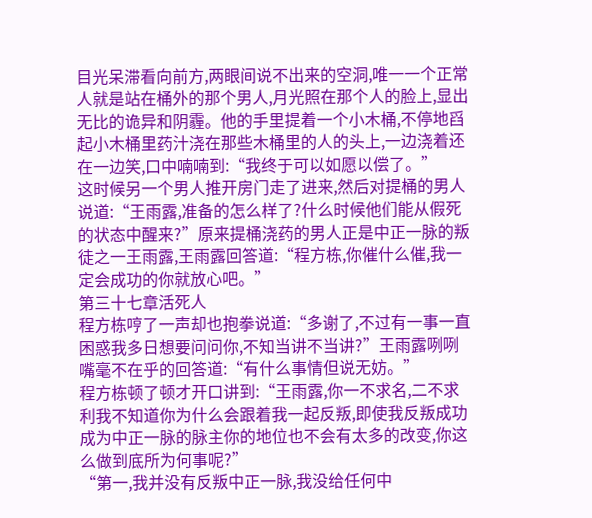目光呆滞看向前方,两眼间说不出来的空洞,唯一一个正常人就是站在桶外的那个男人,月光照在那个人的脸上,显出无比的诡异和阴霾。他的手里提着一个小木桶,不停地舀起小木桶里药汁浇在那些木桶里的人的头上,一边浇着还在一边笑,口中喃喃到:“我终于可以如愿以偿了。”
这时候另一个男人推开房门走了进来,然后对提桶的男人说道:“王雨露,准备的怎么样了?什么时候他们能从假死的状态中醒来?”原来提桶浇药的男人正是中正一脉的叛徒之一王雨露,王雨露回答道:“程方栋,你催什么催,我一定会成功的你就放心吧。”
第三十七章活死人
程方栋哼了一声却也抱拳说道:“多谢了,不过有一事一直困惑我多日想要问问你,不知当讲不当讲?”王雨露咧咧嘴毫不在乎的回答道:“有什么事情但说无妨。”
程方栋顿了顿才开口讲到:“王雨露,你一不求名,二不求利我不知道你为什么会跟着我一起反叛,即使我反叛成功成为中正一脉的脉主你的地位也不会有太多的改变,你这么做到底所为何事呢?”
“第一,我并没有反叛中正一脉,我没给任何中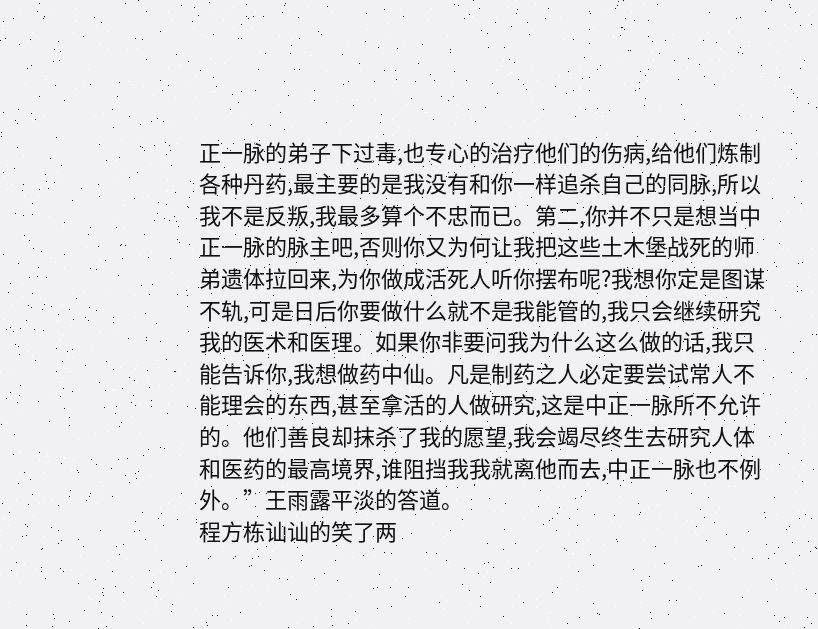正一脉的弟子下过毒,也专心的治疗他们的伤病,给他们炼制各种丹药,最主要的是我没有和你一样追杀自己的同脉,所以我不是反叛,我最多算个不忠而已。第二,你并不只是想当中正一脉的脉主吧,否则你又为何让我把这些土木堡战死的师弟遗体拉回来,为你做成活死人听你摆布呢?我想你定是图谋不轨,可是日后你要做什么就不是我能管的,我只会继续研究我的医术和医理。如果你非要问我为什么这么做的话,我只能告诉你,我想做药中仙。凡是制药之人必定要尝试常人不能理会的东西,甚至拿活的人做研究,这是中正一脉所不允许的。他们善良却抹杀了我的愿望,我会竭尽终生去研究人体和医药的最高境界,谁阻挡我我就离他而去,中正一脉也不例外。”王雨露平淡的答道。
程方栋讪讪的笑了两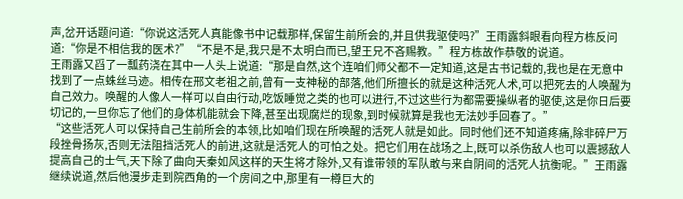声,岔开话题问道:“你说这活死人真能像书中记载那样,保留生前所会的,并且供我驱使吗?”王雨露斜眼看向程方栋反问道:“你是不相信我的医术?”“不是不是,我只是不太明白而已,望王兄不吝赐教。”程方栋故作恭敬的说道。
王雨露又舀了一瓢药浇在其中一人头上说道:“那是自然,这个连咱们师父都不一定知道,这是古书记载的,我也是在无意中找到了一点蛛丝马迹。相传在邢文老祖之前,曾有一支神秘的部落,他们所擅长的就是这种活死人术,可以把死去的人唤醒为自己效力。唤醒的人像人一样可以自由行动,吃饭睡觉之类的也可以进行,不过这些行为都需要操纵者的驱使,这是你日后要切记的,一旦你忘了他们的身体机能就会下降,甚至出现腐烂的现象,到时候就算是我也无法妙手回春了。”
“这些活死人可以保持自己生前所会的本领,比如咱们现在所唤醒的活死人就是如此。同时他们还不知道疼痛,除非碎尸万段挫骨扬灰,否则无法阻挡活死人的前进,这就是活死人的可怕之处。把它们用在战场之上,既可以杀伤敌人也可以震撼敌人提高自己的士气,天下除了曲向天秦如风这样的天生将才除外,又有谁带领的军队敢与来自阴间的活死人抗衡呢。”王雨露继续说道,然后他漫步走到院西角的一个房间之中,那里有一樽巨大的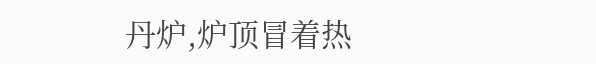丹炉,炉顶冒着热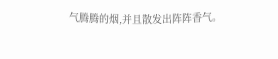气腾腾的烟,并且散发出阵阵香气。